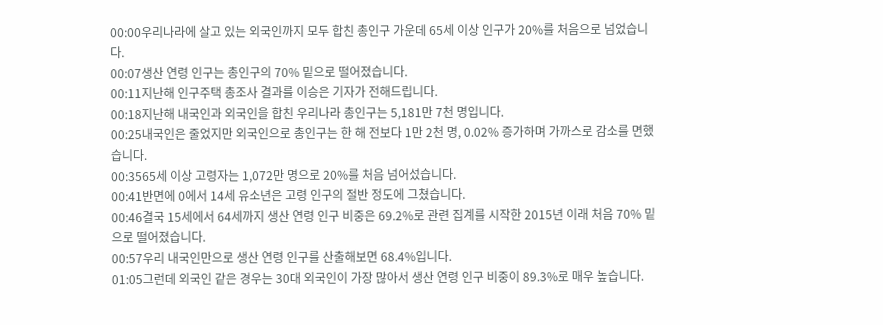00:00우리나라에 살고 있는 외국인까지 모두 합친 총인구 가운데 65세 이상 인구가 20%를 처음으로 넘었습니다.
00:07생산 연령 인구는 총인구의 70% 밑으로 떨어졌습니다.
00:11지난해 인구주택 총조사 결과를 이승은 기자가 전해드립니다.
00:18지난해 내국인과 외국인을 합친 우리나라 총인구는 5,181만 7천 명입니다.
00:25내국인은 줄었지만 외국인으로 총인구는 한 해 전보다 1만 2천 명, 0.02% 증가하며 가까스로 감소를 면했습니다.
00:3565세 이상 고령자는 1,072만 명으로 20%를 처음 넘어섰습니다.
00:41반면에 0에서 14세 유소년은 고령 인구의 절반 정도에 그쳤습니다.
00:46결국 15세에서 64세까지 생산 연령 인구 비중은 69.2%로 관련 집계를 시작한 2015년 이래 처음 70% 밑으로 떨어졌습니다.
00:57우리 내국인만으로 생산 연령 인구를 산출해보면 68.4%입니다.
01:05그런데 외국인 같은 경우는 30대 외국인이 가장 많아서 생산 연령 인구 비중이 89.3%로 매우 높습니다.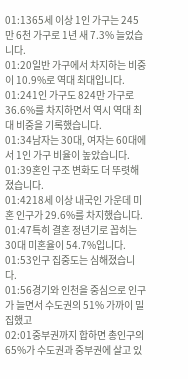01:1365세 이상 1인 가구는 245만 6천 가구로 1년 새 7.3% 늘었습니다.
01:20일반 가구에서 차지하는 비중이 10.9%로 역대 최대입니다.
01:241인 가구도 824만 가구로 36.6%를 차지하면서 역시 역대 최대 비중을 기록했습니다.
01:34남자는 30대, 여자는 60대에서 1인 가구 비율이 높았습니다.
01:39혼인 구조 변화도 더 뚜렷해졌습니다.
01:4218세 이상 내국인 가운데 미혼 인구가 29.6%를 차지했습니다.
01:47특히 결혼 정년기로 꼽히는 30대 미혼율이 54.7%입니다.
01:53인구 집중도는 심해졌습니다.
01:56경기와 인천을 중심으로 인구가 늘면서 수도권의 51% 가까이 밀집했고
02:01중부권까지 합하면 총인구의 65%가 수도권과 중부권에 살고 있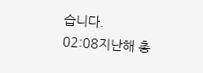습니다.
02:08지난해 총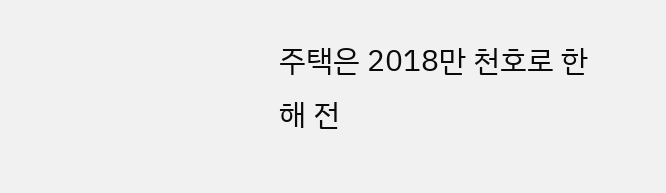주택은 2018만 천호로 한 해 전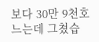보다 30만 9천호 느는데 그쳤습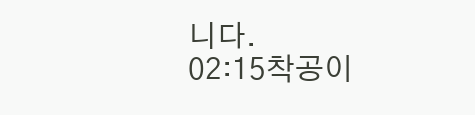니다.
02:15착공이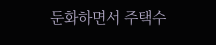둔화하면서 주택수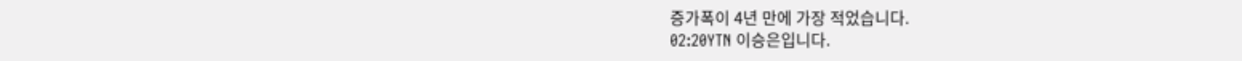증가폭이 4년 만에 가장 적었습니다.
02:20YTN 이승은입니다.